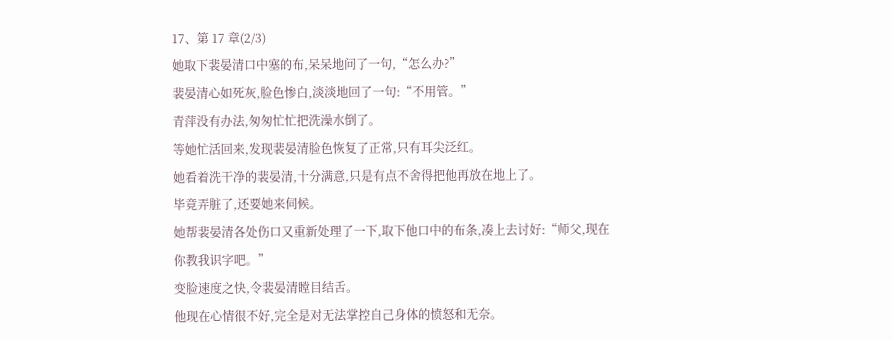17、第 17 章(2/3)
她取下裴晏清口中塞的布,呆呆地问了一句,“怎么办?”
裴晏清心如死灰,脸色惨白,淡淡地回了一句:“不用管。”
青萍没有办法,匆匆忙忙把洗澡水倒了。
等她忙活回来,发现裴晏清脸色恢复了正常,只有耳尖泛红。
她看着洗干净的裴晏清,十分满意,只是有点不舍得把他再放在地上了。
毕竟弄脏了,还要她来伺候。
她帮裴晏清各处伤口又重新处理了一下,取下他口中的布条,凑上去讨好:“师父,现在你教我识字吧。”
变脸速度之快,令裴晏清瞠目结舌。
他现在心情很不好,完全是对无法掌控自己身体的愤怒和无奈。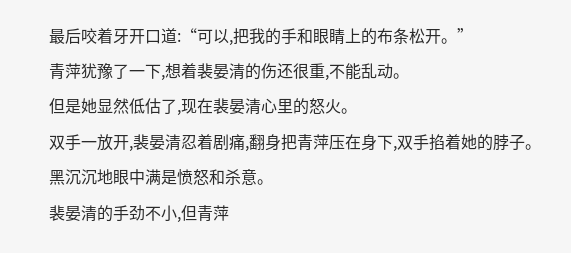最后咬着牙开口道:“可以,把我的手和眼睛上的布条松开。”
青萍犹豫了一下,想着裴晏清的伤还很重,不能乱动。
但是她显然低估了,现在裴晏清心里的怒火。
双手一放开,裴晏清忍着剧痛,翻身把青萍压在身下,双手掐着她的脖子。
黑沉沉地眼中满是愤怒和杀意。
裴晏清的手劲不小,但青萍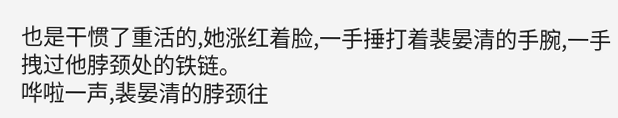也是干惯了重活的,她涨红着脸,一手捶打着裴晏清的手腕,一手拽过他脖颈处的铁链。
哗啦一声,裴晏清的脖颈往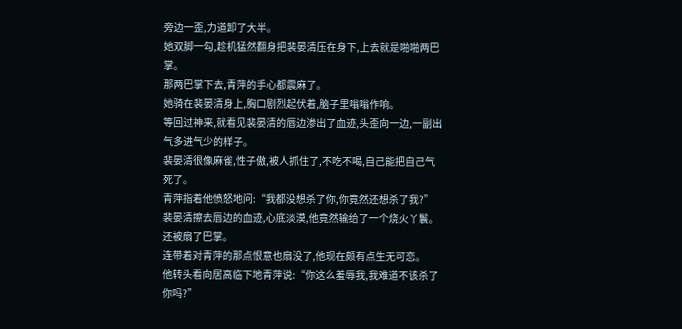旁边一歪,力道卸了大半。
她双脚一勾,趁机猛然翻身把裴晏清压在身下,上去就是啪啪两巴掌。
那两巴掌下去,青萍的手心都震麻了。
她骑在裴晏清身上,胸口剧烈起伏着,脑子里嗡嗡作响。
等回过神来,就看见裴晏清的唇边渗出了血迹,头歪向一边,一副出气多进气少的样子。
裴晏清很像麻雀,性子傲,被人抓住了,不吃不喝,自己能把自己气死了。
青萍指着他愤怒地问:“我都没想杀了你,你竟然还想杀了我?”
裴晏清擦去唇边的血迹,心底淡漠,他竟然输给了一个烧火丫鬟。
还被扇了巴掌。
连带着对青萍的那点恨意也扇没了,他现在颇有点生无可恋。
他转头看向居高临下地青萍说:“你这么羞辱我,我难道不该杀了你吗?”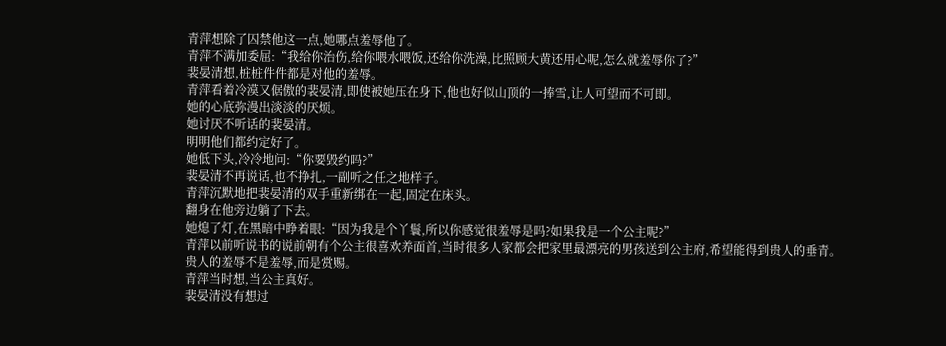青萍想除了囚禁他这一点,她哪点羞辱他了。
青萍不满加委屈:“我给你治伤,给你喂水喂饭,还给你洗澡,比照顾大黄还用心呢,怎么就羞辱你了?”
裴晏清想,桩桩件件都是对他的羞辱。
青萍看着冷漠又倨傲的裴晏清,即使被她压在身下,他也好似山顶的一捧雪,让人可望而不可即。
她的心底弥漫出淡淡的厌烦。
她讨厌不听话的裴晏清。
明明他们都约定好了。
她低下头,冷冷地问:“你要毁约吗?”
裴晏清不再说话,也不挣扎,一副听之任之地样子。
青萍沉默地把裴晏清的双手重新绑在一起,固定在床头。
翻身在他旁边躺了下去。
她熄了灯,在黑暗中睁着眼:“因为我是个丫鬟,所以你感觉很羞辱是吗?如果我是一个公主呢?”
青萍以前听说书的说前朝有个公主很喜欢养面首,当时很多人家都会把家里最漂亮的男孩送到公主府,希望能得到贵人的垂青。
贵人的羞辱不是羞辱,而是赏赐。
青萍当时想,当公主真好。
裴晏清没有想过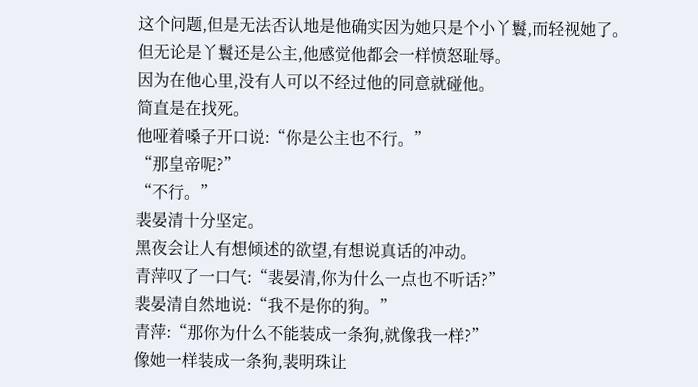这个问题,但是无法否认地是他确实因为她只是个小丫鬟,而轻视她了。
但无论是丫鬟还是公主,他感觉他都会一样愤怒耻辱。
因为在他心里,没有人可以不经过他的同意就碰他。
简直是在找死。
他哑着嗓子开口说:“你是公主也不行。”
“那皇帝呢?”
“不行。”
裴晏清十分坚定。
黑夜会让人有想倾述的欲望,有想说真话的冲动。
青萍叹了一口气:“裴晏清,你为什么一点也不听话?”
裴晏清自然地说:“我不是你的狗。”
青萍:“那你为什么不能装成一条狗,就像我一样?”
像她一样装成一条狗,裴明珠让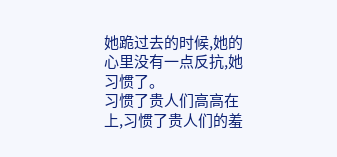她跪过去的时候,她的心里没有一点反抗,她习惯了。
习惯了贵人们高高在上,习惯了贵人们的羞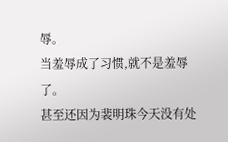辱。
当羞辱成了习惯,就不是羞辱了。
甚至还因为裴明珠今天没有处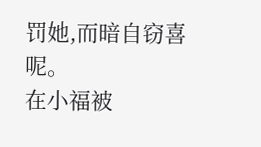罚她,而暗自窃喜呢。
在小福被